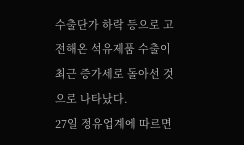수출단가 하락 등으로 고전해온 석유제품 수출이 최근 증가세로 돌아선 것으로 나타났다.
27일 정유업계에 따르면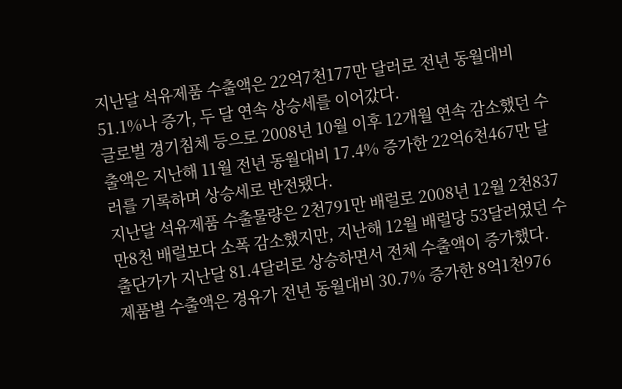지난달 석유제품 수출액은 22억7천177만 달러로 전년 동월대비 51.1%나 증가, 두 달 연속 상승세를 이어갔다.
글로벌 경기침체 등으로 2008년 10월 이후 12개월 연속 감소했던 수출액은 지난해 11월 전년 동월대비 17.4% 증가한 22억6천467만 달러를 기록하며 상승세로 반전됐다.
지난달 석유제품 수출물량은 2천791만 배럴로 2008년 12월 2천837만8천 배럴보다 소폭 감소했지만, 지난해 12월 배럴당 53달러였던 수출단가가 지난달 81.4달러로 상승하면서 전체 수출액이 증가했다.
제품별 수출액은 경유가 전년 동월대비 30.7% 증가한 8억1천976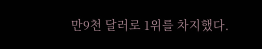만9천 달러로 1위를 차지했다.